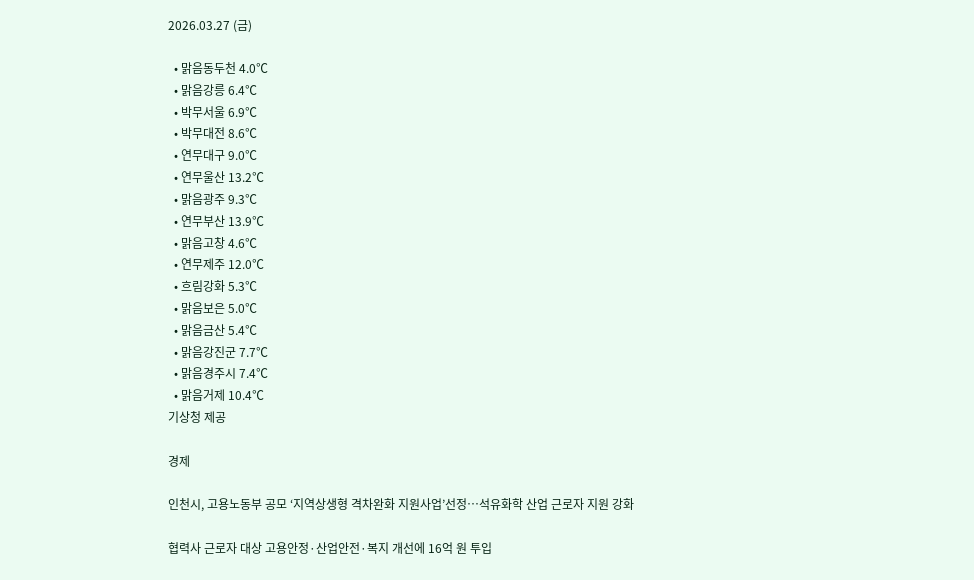2026.03.27 (금)

  • 맑음동두천 4.0℃
  • 맑음강릉 6.4℃
  • 박무서울 6.9℃
  • 박무대전 8.6℃
  • 연무대구 9.0℃
  • 연무울산 13.2℃
  • 맑음광주 9.3℃
  • 연무부산 13.9℃
  • 맑음고창 4.6℃
  • 연무제주 12.0℃
  • 흐림강화 5.3℃
  • 맑음보은 5.0℃
  • 맑음금산 5.4℃
  • 맑음강진군 7.7℃
  • 맑음경주시 7.4℃
  • 맑음거제 10.4℃
기상청 제공

경제

인천시, 고용노동부 공모 ‘지역상생형 격차완화 지원사업’선정…석유화학 산업 근로자 지원 강화

협력사 근로자 대상 고용안정·산업안전·복지 개선에 16억 원 투입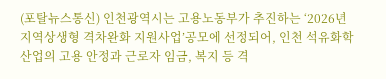(포탈뉴스통신) 인천광역시는 고용노동부가 추진하는 ‘2026년 지역상생형 격차완화 지원사업’공모에 선정되어, 인천 석유화학 산업의 고용 안정과 근로자 임금, 복지 등 격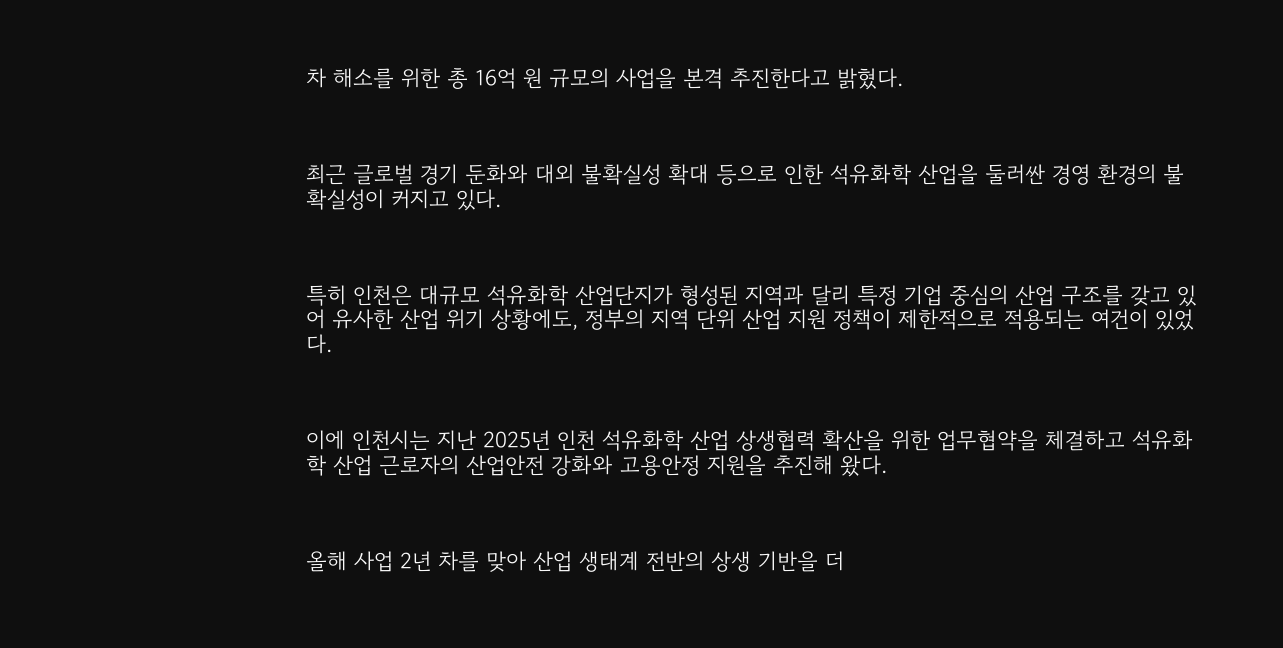차 해소를 위한 총 16억 원 규모의 사업을 본격 추진한다고 밝혔다.



최근 글로벌 경기 둔화와 대외 불확실성 확대 등으로 인한 석유화학 산업을 둘러싼 경영 환경의 불확실성이 커지고 있다.



특히 인천은 대규모 석유화학 산업단지가 형성된 지역과 달리 특정 기업 중심의 산업 구조를 갖고 있어 유사한 산업 위기 상황에도, 정부의 지역 단위 산업 지원 정책이 제한적으로 적용되는 여건이 있었다.



이에 인천시는 지난 2025년 인천 석유화학 산업 상생협력 확산을 위한 업무협약을 체결하고 석유화학 산업 근로자의 산업안전 강화와 고용안정 지원을 추진해 왔다.



올해 사업 2년 차를 맞아 산업 생태계 전반의 상생 기반을 더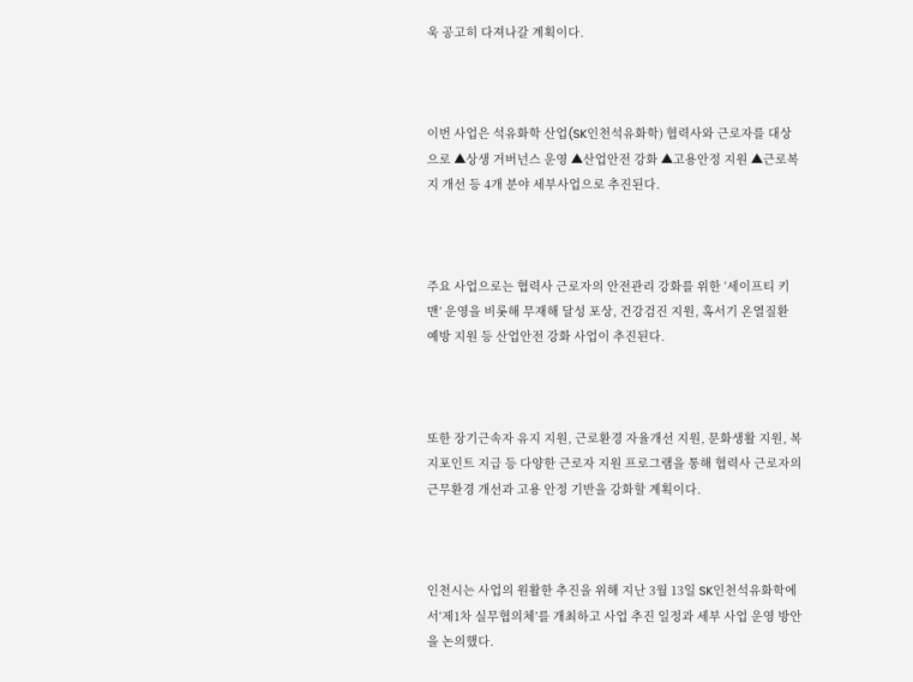욱 공고히 다져나갈 계획이다.



이번 사업은 석유화학 산업(SK인천석유화학) 협력사와 근로자를 대상으로 ▲상생 거버넌스 운영 ▲산업안전 강화 ▲고용안정 지원 ▲근로복지 개선 등 4개 분야 세부사업으로 추진된다.



주요 사업으로는 협력사 근로자의 안전관리 강화를 위한 ‘세이프티 키맨’ 운영을 비롯해 무재해 달성 포상, 건강검진 지원, 혹서기 온열질환 예방 지원 등 산업안전 강화 사업이 추진된다.



또한 장기근속자 유지 지원, 근로환경 자율개선 지원, 문화생활 지원, 복지포인트 지급 등 다양한 근로자 지원 프로그램을 통해 협력사 근로자의 근무환경 개선과 고용 안정 기반을 강화할 계획이다.



인천시는 사업의 원활한 추진을 위해 지난 3월 13일 SK인천석유화학에서‘제1차 실무협의체’를 개최하고 사업 추진 일정과 세부 사업 운영 방안을 논의했다.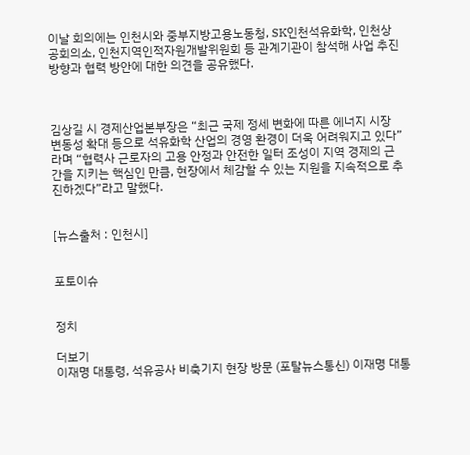이날 회의에는 인천시와 중부지방고용노동청, SK인천석유화학, 인천상공회의소, 인천지역인적자원개발위원회 등 관계기관이 참석해 사업 추진 방향과 협력 방안에 대한 의견을 공유했다.



김상길 시 경제산업본부장은 “최근 국제 정세 변화에 따른 에너지 시장 변동성 확대 등으로 석유화학 산업의 경영 환경이 더욱 어려워지고 있다”라며 “협력사 근로자의 고용 안정과 안전한 일터 조성이 지역 경제의 근간을 지키는 핵심인 만큼, 현장에서 체감할 수 있는 지원을 지속적으로 추진하겠다”라고 말했다.


[뉴스출처 : 인천시]


포토이슈


정치

더보기
이재명 대통령, 석유공사 비축기지 현장 방문 (포탈뉴스통신) 이재명 대통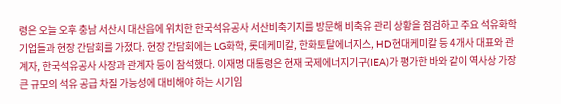령은 오늘 오후 충남 서산시 대산읍에 위치한 한국석유공사 서산비축기지를 방문해 비축유 관리 상황을 점검하고 주요 석유화학기업들과 현장 간담회를 가졌다. 현장 간담회에는 LG화학, 롯데케미칼, 한화토탈에너지스, HD현대케미칼 등 4개사 대표와 관계자, 한국석유공사 사장과 관계자 등이 참석했다. 이재명 대통령은 현재 국제에너지기구(IEA)가 평가한 바와 같이 역사상 가장 큰 규모의 석유 공급 차질 가능성에 대비해야 하는 시기임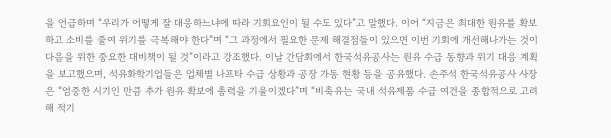을 언급하며 “우리가 어떻게 잘 대응하느냐에 따라 기회요인이 될 수도 있다”고 말했다. 이어 “지금은 최대한 원유를 확보하고 소비를 줄여 위기를 극복해야 한다”며 “그 과정에서 필요한 문제 해결점들이 있으면 이번 기회에 개선해나가는 것이 다음을 위한 중요한 대비책이 될 것”이라고 강조했다. 이날 간담회에서 한국석유공사는 원유 수급 동향과 위기 대응 계획을 보고했으며, 석유화학기업들은 업체별 나프타 수급 상황과 공장 가동 현황 등을 공유했다. 손주석 한국석유공사 사장은 “엄중한 시기인 만큼 추가 원유 확보에 총력을 기울이겠다”며 “비축유는 국내 석유제품 수급 여건을 종합적으로 고려해 적기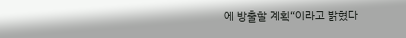에 방출할 계획“이라고 밝혔다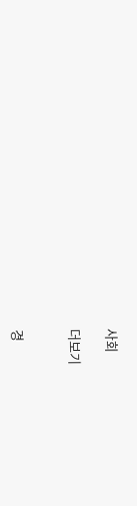사회

더보기


경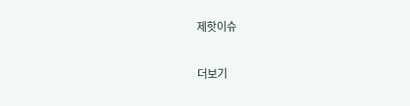제핫이슈

더보기